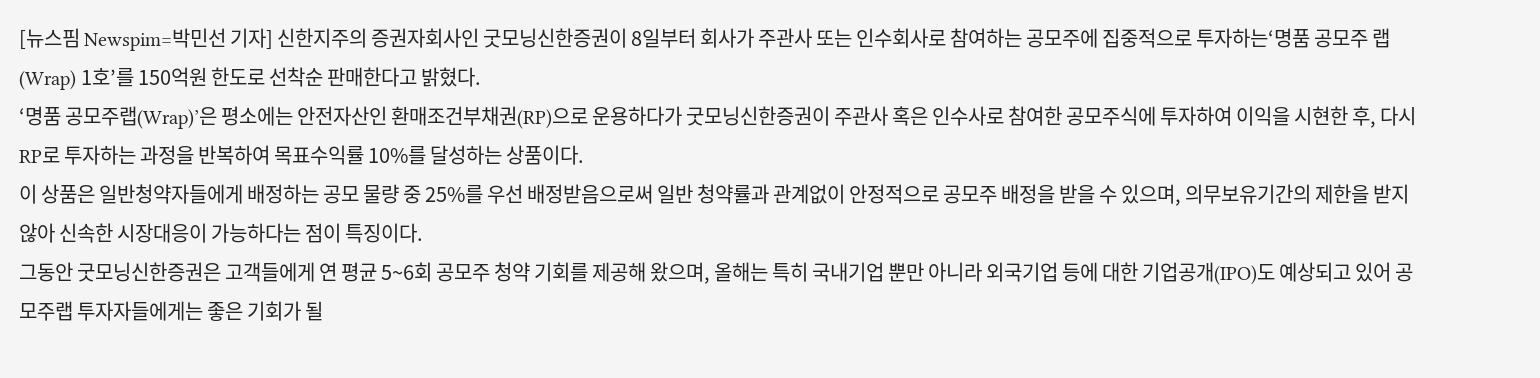[뉴스핌 Newspim=박민선 기자] 신한지주의 증권자회사인 굿모닝신한증권이 8일부터 회사가 주관사 또는 인수회사로 참여하는 공모주에 집중적으로 투자하는‘명품 공모주 랩(Wrap) 1호’를 150억원 한도로 선착순 판매한다고 밝혔다.
‘명품 공모주랩(Wrap)’은 평소에는 안전자산인 환매조건부채권(RP)으로 운용하다가 굿모닝신한증권이 주관사 혹은 인수사로 참여한 공모주식에 투자하여 이익을 시현한 후, 다시 RP로 투자하는 과정을 반복하여 목표수익률 10%를 달성하는 상품이다.
이 상품은 일반청약자들에게 배정하는 공모 물량 중 25%를 우선 배정받음으로써 일반 청약률과 관계없이 안정적으로 공모주 배정을 받을 수 있으며, 의무보유기간의 제한을 받지 않아 신속한 시장대응이 가능하다는 점이 특징이다.
그동안 굿모닝신한증권은 고객들에게 연 평균 5~6회 공모주 청약 기회를 제공해 왔으며, 올해는 특히 국내기업 뿐만 아니라 외국기업 등에 대한 기업공개(IPO)도 예상되고 있어 공모주랩 투자자들에게는 좋은 기회가 될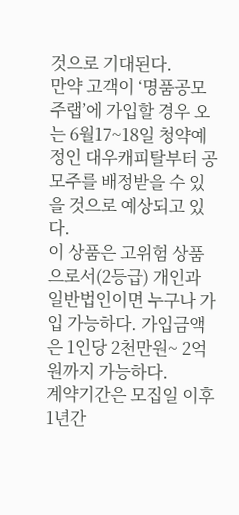것으로 기대된다.
만약 고객이 ‘명품공모주랩’에 가입할 경우 오는 6월17~18일 청약예정인 대우캐피탈부터 공모주를 배정받을 수 있을 것으로 예상되고 있다.
이 상품은 고위험 상품으로서(2등급) 개인과 일반법인이면 누구나 가입 가능하다. 가입금액은 1인당 2천만원~ 2억원까지 가능하다.
계약기간은 모집일 이후 1년간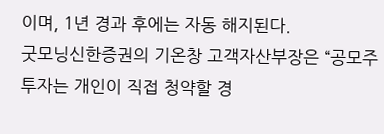이며, 1년 경과 후에는 자동 해지된다.
굿모닝신한증권의 기온창 고객자산부장은 “공모주 투자는 개인이 직접 청약할 경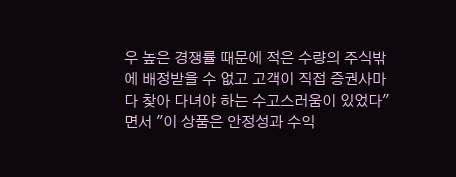우 높은 경쟁률 때문에 적은 수량의 주식밖에 배정받을 수 없고 고객이 직접 증권사마다 찾아 다녀야 하는 수고스러움이 있었다"면서 "이 상품은 안정성과 수익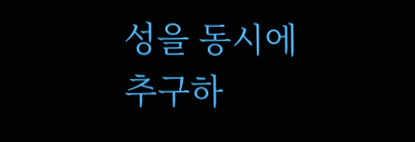성을 동시에 추구하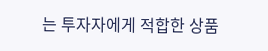는 투자자에게 적합한 상품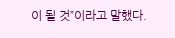이 될 것”이라고 말했다.